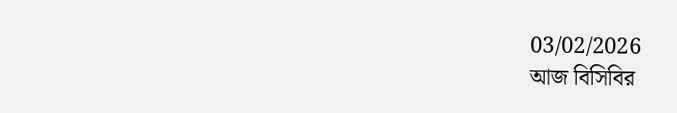03/02/2026
আজ বিসিবির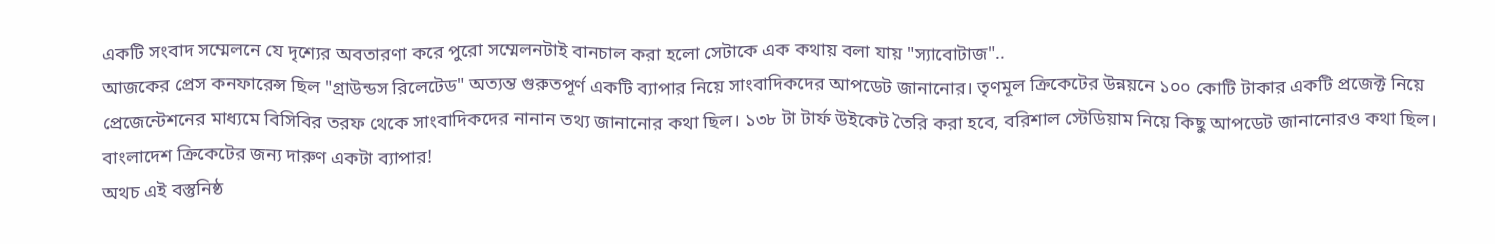একটি সংবাদ সম্মেলনে যে দৃশ্যের অবতারণা করে পুরো সম্মেলনটাই বানচাল করা হলো সেটাকে এক কথায় বলা যায় "স্যাবোটাজ"..
আজকের প্রেস কনফারেন্স ছিল "গ্রাউন্ডস রিলেটেড" অত্যন্ত গুরুতপূর্ণ একটি ব্যাপার নিয়ে সাংবাদিকদের আপডেট জানানোর। তৃণমূল ক্রিকেটের উন্নয়নে ১০০ কোটি টাকার একটি প্রজেক্ট নিয়ে প্রেজেন্টেশনের মাধ্যমে বিসিবির তরফ থেকে সাংবাদিকদের নানান তথ্য জানানোর কথা ছিল। ১৩৮ টা টার্ফ উইকেট তৈরি করা হবে, বরিশাল স্টেডিয়াম নিয়ে কিছু আপডেট জানানোরও কথা ছিল। বাংলাদেশ ক্রিকেটের জন্য দারুণ একটা ব্যাপার!
অথচ এই বস্তুনিষ্ঠ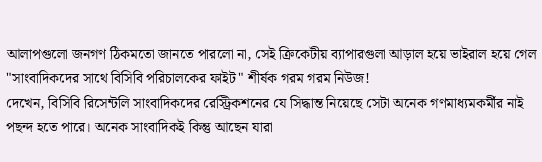আলাপগুলো জনগণ ঠিকমতো জানতে পারলো না, সেই ক্রিকেটীয় ব্যাপারগুলা আড়াল হয়ে ভাইরাল হয়ে গেল "সাংবাদিকদের সাথে বিসিবি পরিচালকের ফাইট" শীর্ষক গরম গরম নিউজ!
দেখেন, বিসিবি রিসেন্টলি সাংবাদিকদের রেস্ট্রিকশনের যে সিদ্ধান্ত নিয়েছে সেটা অনেক গণমাধ্যমকর্মীর নাই পছন্দ হতে পারে। অনেক সাংবাদিকই কিন্তু আছেন যারা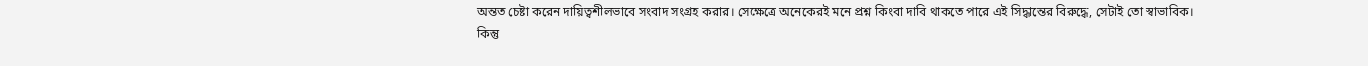অন্তত চেষ্টা করেন দায়িত্বশীলভাবে সংবাদ সংগ্রহ করার। সেক্ষেত্রে অনেকেরই মনে প্রশ্ন কিংবা দাবি থাকতে পারে এই সিদ্ধান্তের বিরুদ্ধে, সেটাই তো স্বাভাবিক।
কিন্তু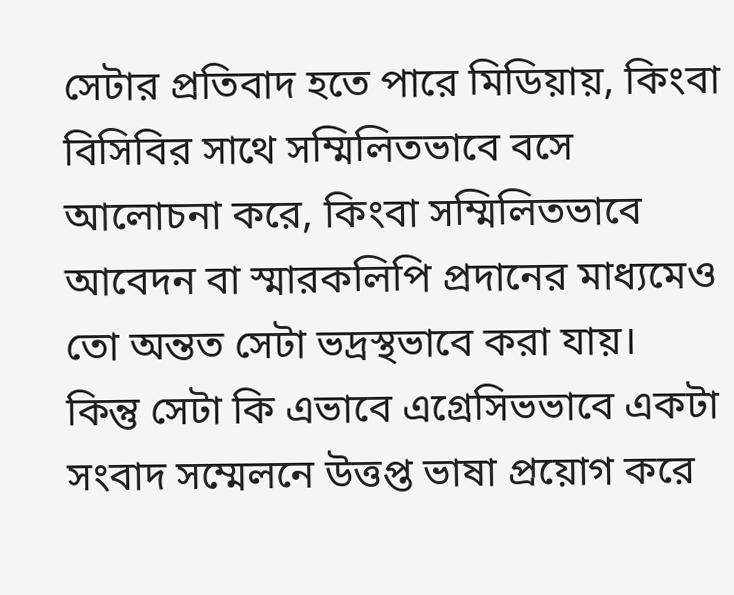সেটার প্রতিবাদ হতে পারে মিডিয়ায়, কিংবা বিসিবির সাথে সম্মিলিতভাবে বসে আলোচনা করে, কিংবা সম্মিলিতভাবে আবেদন বা স্মারকলিপি প্রদানের মাধ্যমেও তো অন্তত সেটা ভদ্রস্থভাবে করা যায়।
কিন্তু সেটা কি এভাবে এগ্রেসিভভাবে একটা সংবাদ সম্মেলনে উত্তপ্ত ভাষা প্রয়োগ করে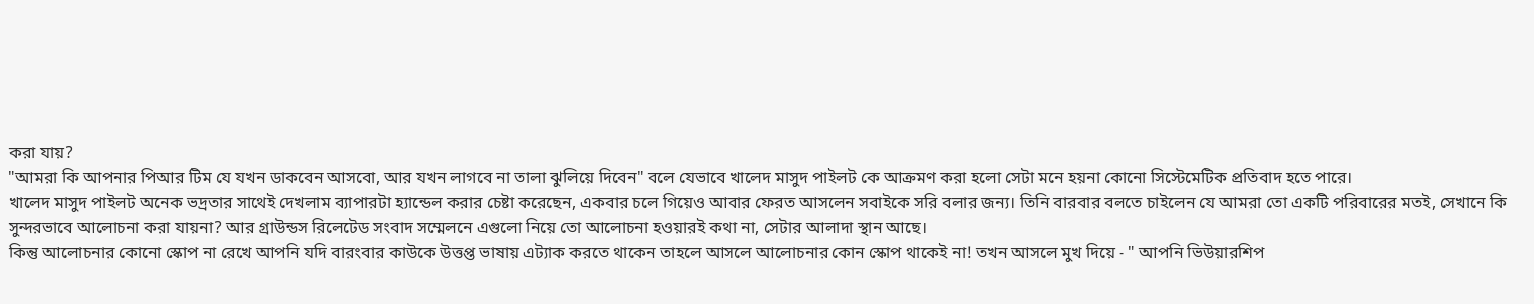করা যায়?
"আমরা কি আপনার পিআর টিম যে যখন ডাকবেন আসবো, আর যখন লাগবে না তালা ঝুলিয়ে দিবেন" বলে যেভাবে খালেদ মাসুদ পাইলট কে আক্রমণ করা হলো সেটা মনে হয়না কোনো সিস্টেমেটিক প্রতিবাদ হতে পারে।
খালেদ মাসুদ পাইলট অনেক ভদ্রতার সাথেই দেখলাম ব্যাপারটা হ্যান্ডেল করার চেষ্টা করেছেন, একবার চলে গিয়েও আবার ফেরত আসলেন সবাইকে সরি বলার জন্য। তিনি বারবার বলতে চাইলেন যে আমরা তো একটি পরিবারের মতই, সেখানে কি সুন্দরভাবে আলোচনা করা যায়না? আর গ্রাউন্ডস রিলেটেড সংবাদ সম্মেলনে এগুলো নিয়ে তো আলোচনা হওয়ারই কথা না, সেটার আলাদা স্থান আছে।
কিন্তু আলোচনার কোনো স্কোপ না রেখে আপনি যদি বারংবার কাউকে উত্তপ্ত ভাষায় এট্যাক করতে থাকেন তাহলে আসলে আলোচনার কোন স্কোপ থাকেই না! তখন আসলে মুখ দিয়ে - " আপনি ভিউয়ারশিপ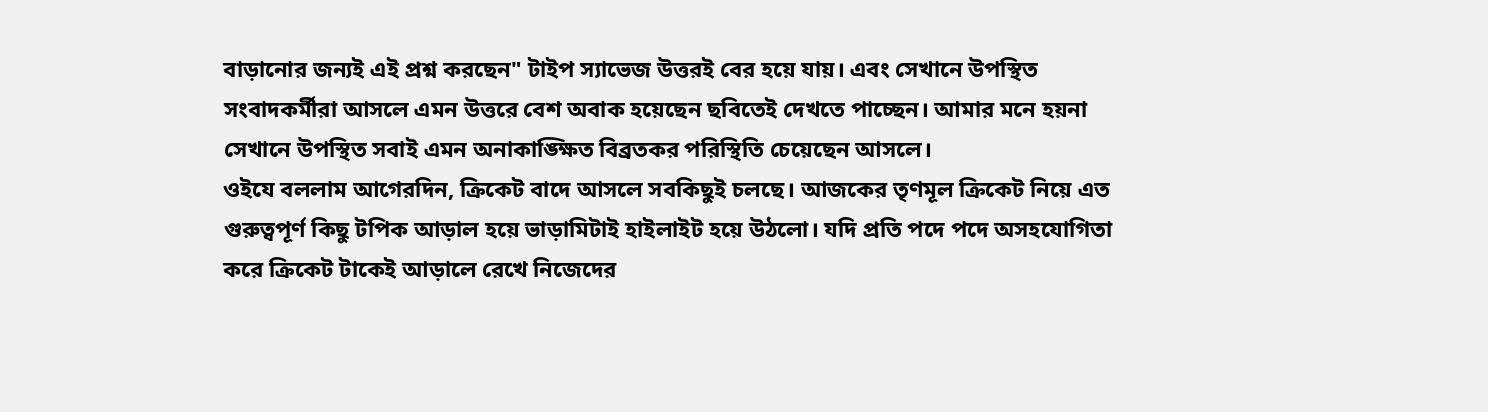বাড়ানোর জন্যই এই প্রশ্ন করছেন" টাইপ স্যাভেজ উত্তরই বের হয়ে যায়। এবং সেখানে উপস্থিত সংবাদকর্মীরা আসলে এমন উত্তরে বেশ অবাক হয়েছেন ছবিতেই দেখতে পাচ্ছেন। আমার মনে হয়না সেখানে উপস্থিত সবাই এমন অনাকাঙ্ক্ষিত বিব্রতকর পরিস্থিতি চেয়েছেন আসলে।
ওইযে বললাম আগেরদিন, ক্রিকেট বাদে আসলে সবকিছুই চলছে। আজকের তৃণমূল ক্রিকেট নিয়ে এত গুরুত্বপূর্ণ কিছু টপিক আড়াল হয়ে ভাড়ামিটাই হাইলাইট হয়ে উঠলো। যদি প্রতি পদে পদে অসহযোগিতা করে ক্রিকেট টাকেই আড়ালে রেখে নিজেদের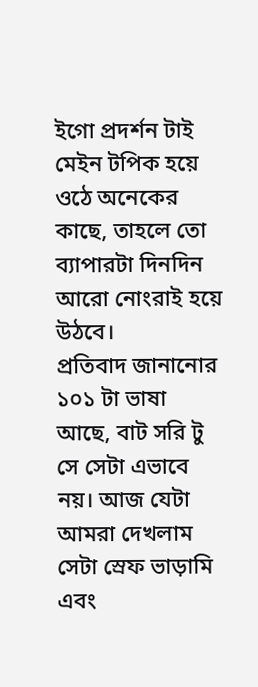ইগো প্রদর্শন টাই মেইন টপিক হয়ে ওঠে অনেকের কাছে, তাহলে তো ব্যাপারটা দিনদিন আরো নোংরাই হয়ে উঠবে।
প্রতিবাদ জানানোর ১০১ টা ভাষা আছে, বাট সরি টু সে সেটা এভাবে নয়। আজ যেটা আমরা দেখলাম সেটা স্রেফ ভাড়ামি এবং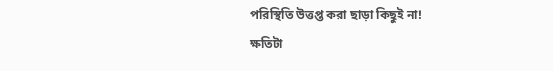পরিস্থিতি উত্তপ্ত করা ছাড়া কিছুই না!
ক্ষতিটা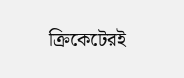ক্রিকেটেরই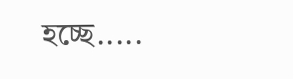হচ্ছে.....